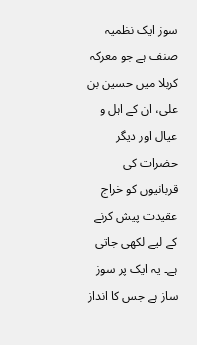سوز ایک نظمیہ صنف ہے جو معرکہ کربلا میں حسین بن علی، ان کے اہل و عیال اور دیگر حضرات کی قربانیوں کو خراج عقیدت پیش کرنے کے لیے لکھی جاتی ہے۔ یہ ایک پر سوز ساز ہے جس کا انداز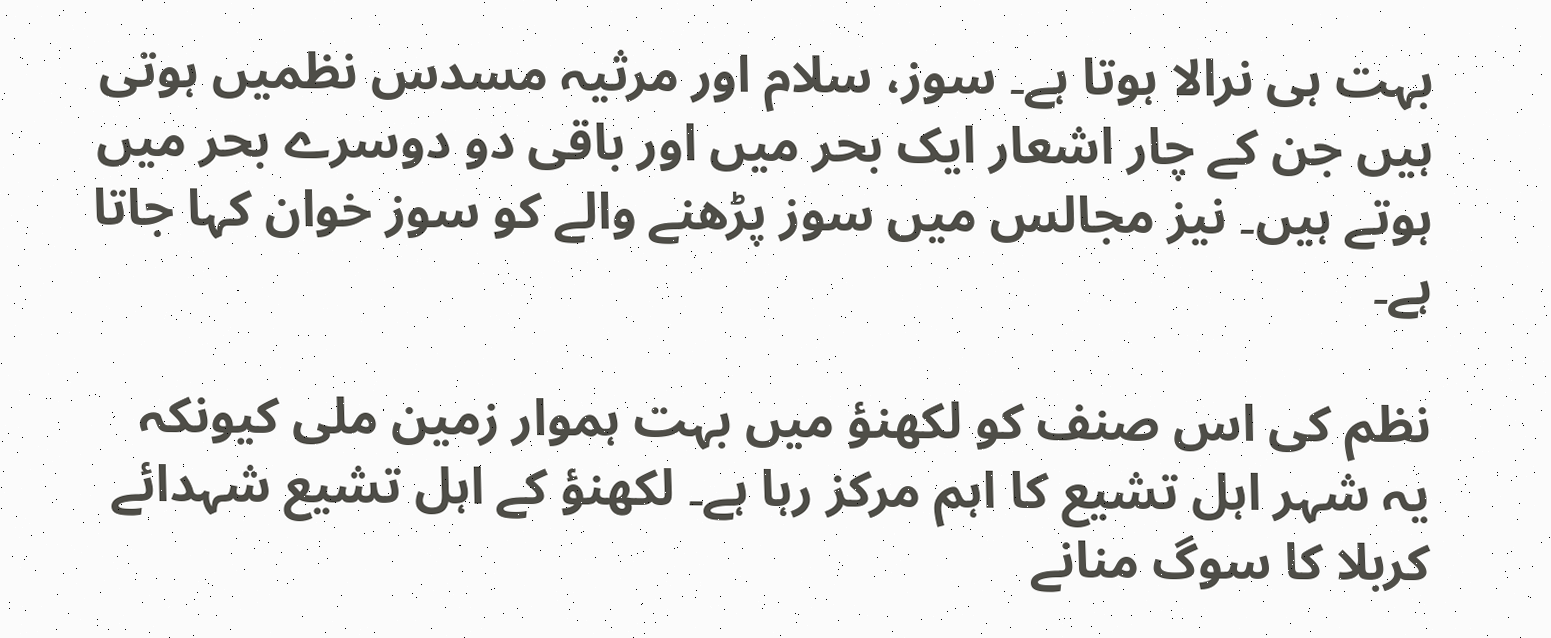بہت ہی نرالا ہوتا ہے۔ سوز، سلام اور مرثیہ مسدس نظمیں ہوتی ہیں جن کے چار اشعار ایک بحر میں اور باقی دو دوسرے بحر میں ہوتے ہیں۔ نیز مجالس میں سوز پڑھنے والے کو سوز خوان کہا جاتا ہے۔

نظم کی اس صنف کو لکھنؤ میں بہت ہموار زمین ملی کیونکہ یہ شہر اہل تشیع کا اہم مرکز رہا ہے۔ لکھنؤ کے اہل تشیع شہدائے کربلا کا سوگ منانے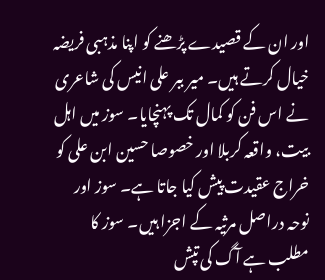اور ان کے قصیدے پڑھنے کو اپنا مذہبی فریضہ خیال کرتے ہیں۔ میر ببر علی انیس کی شاعری نے اس فن کو کمال تک پہنچایا۔ سوز میں اہل بیت، واقعہ کربلا اور خصوصا حسین ابن علی کو خراج عقیدت پیش کیا جاتا ہے۔ سوز اور نوحہ دراصل مرثیہ کے اجزا ہیں۔ سوز کا مطلب ہے آگ کی تپش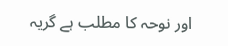اور نوحہ کا مطلب ہے گریہ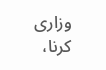وزاری کرنا،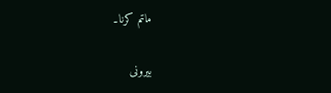ماتم کرنا۔

بیرونی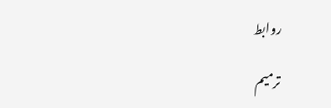روابط

ترمیم